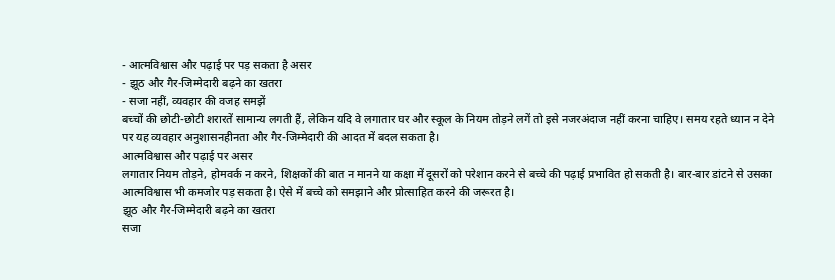- आत्मविश्वास और पढ़ाई पर पड़ सकता है असर
- झूठ और गैर-जिम्मेदारी बढ़ने का खतरा
- सजा नहीं, व्यवहार की वजह समझें
बच्चों की छोटी-छोटी शरारतें सामान्य लगती हैं, लेकिन यदि वे लगातार घर और स्कूल के नियम तोड़ने लगें तो इसे नजरअंदाज नहीं करना चाहिए। समय रहते ध्यान न देने पर यह व्यवहार अनुशासनहीनता और गैर-जिम्मेदारी की आदत में बदल सकता है।
आत्मविश्वास और पढ़ाई पर असर
लगातार नियम तोड़ने, होमवर्क न करने, शिक्षकों की बात न मानने या कक्षा में दूसरों को परेशान करने से बच्चे की पढ़ाई प्रभावित हो सकती है। बार-बार डांटने से उसका आत्मविश्वास भी कमजोर पड़ सकता है। ऐसे में बच्चे को समझाने और प्रोत्साहित करने की जरूरत है।
झूठ और गैर-जिम्मेदारी बढ़ने का खतरा
सजा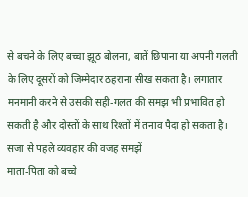से बचने के लिए बच्चा झूठ बोलना, बातें छिपाना या अपनी गलती के लिए दूसरों को जिम्मेदार ठहराना सीख सकता है। लगातार मनमानी करने से उसकी सही-गलत की समझ भी प्रभावित हो सकती है और दोस्तों के साथ रिश्तों में तनाव पैदा हो सकता है।
सजा से पहले व्यवहार की वजह समझें
माता-पिता को बच्चे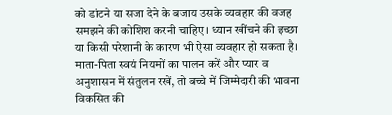को डांटने या सजा देने के बजाय उसके व्यवहार की वजह समझने की कोशिश करनी चाहिए। ध्यान खींचने की इच्छा या किसी परेशानी के कारण भी ऐसा व्यवहार हो सकता है। माता-पिता स्वयं नियमों का पालन करें और प्यार व अनुशासन में संतुलन रखें, तो बच्चे में जिम्मेदारी की भावना विकसित की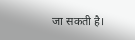जा सकती है।